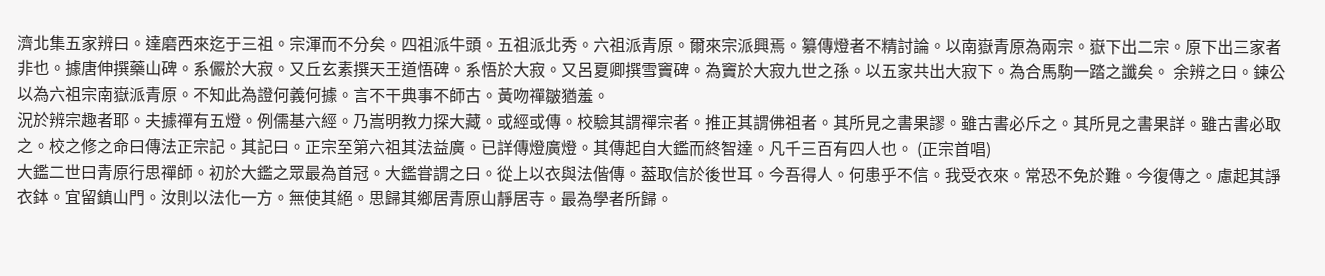濟北集五家辨曰。達磨西來迄于三祖。宗渾而不分矣。四祖派牛頭。五祖派北秀。六祖派青原。爾來宗派興焉。纂傳燈者不精討論。以南嶽青原為兩宗。嶽下出二宗。原下出三家者非也。據唐伸撰藥山碑。系儼於大寂。又丘玄素撰天王道悟碑。系悟於大寂。又呂夏卿撰雪竇碑。為竇於大寂九世之孫。以五家共出大寂下。為合馬駒一踏之讖矣。 余辨之曰。鍊公以為六祖宗南嶽派青原。不知此為證何義何據。言不干典事不師古。黃吻禪皺猶羞。
況於辨宗趣者耶。夫據禪有五燈。例儒基六經。乃嵩明教力探大藏。或經或傳。校驗其謂禪宗者。推正其謂佛祖者。其所見之書果謬。雖古書必斥之。其所見之書果詳。雖古書必取之。校之修之命曰傳法正宗記。其記曰。正宗至第六祖其法益廣。已詳傳燈廣燈。其傳起自大鑑而終智達。凡千三百有四人也。 (正宗首唱)
大鑑二世曰青原行思禪師。初於大鑑之眾最為首冠。大鑑甞謂之曰。從上以衣與法偕傳。葢取信於後世耳。今吾得人。何患乎不信。我受衣來。常恐不免於難。今復傳之。慮起其諍衣鉢。宜留鎮山門。汝則以法化一方。無使其絕。思歸其鄉居青原山靜居寺。最為學者所歸。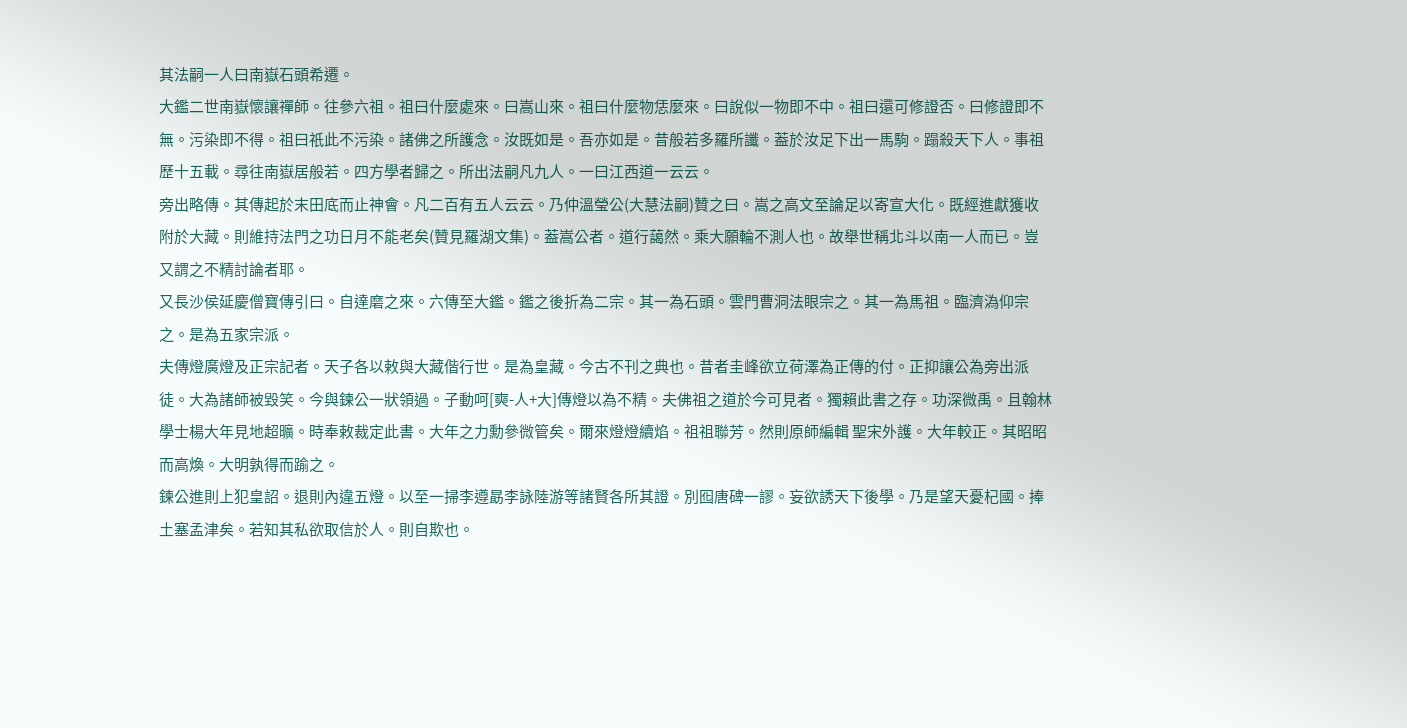其法嗣一人曰南嶽石頭希遷。
大鑑二世南嶽懷讓禪師。往參六祖。祖曰什麼處來。曰嵩山來。祖曰什麼物恁麼來。曰說似一物即不中。祖曰還可修證否。曰修證即不無。污染即不得。祖曰祇此不污染。諸佛之所護念。汝既如是。吾亦如是。昔般若多羅所讖。葢於汝足下出一馬駒。蹋殺天下人。事祖歷十五載。尋往南嶽居般若。四方學者歸之。所出法嗣凡九人。一曰江西道一云云。
旁出略傳。其傳起於末田底而止神會。凡二百有五人云云。乃仲溫瑩公(大慧法嗣)贊之曰。嵩之高文至論足以寄宣大化。既經進獻獲收附於大藏。則維持法門之功日月不能老矣(贊見羅湖文集)。葢嵩公者。道行藹然。乘大願輪不測人也。故舉世稱北斗以南一人而已。豈又謂之不精討論者耶。
又長沙侯延慶僧寶傳引曰。自達磨之來。六傳至大鑑。鑑之後折為二宗。其一為石頭。雲門曹洞法眼宗之。其一為馬祖。臨濟溈仰宗之。是為五家宗派。
夫傳燈廣燈及正宗記者。天子各以敕與大藏偕行世。是為皇藏。今古不刊之典也。昔者圭峰欲立荷澤為正傳的付。正抑讓公為旁出派徒。大為諸師被毀笑。今與鍊公一狀領過。子動呵[奭-人+大]傳燈以為不精。夫佛祖之道於今可見者。獨賴此書之存。功深微禹。且翰林學士楊大年見地超曠。時奉敕裁定此書。大年之力勳參微管矣。爾來燈燈續焰。祖祖聯芳。然則原師編輯 聖宋外護。大年較正。其昭昭而高煥。大明孰得而踰之。
鍊公進則上犯皇詔。退則內違五燈。以至一掃李遵勗李詠陸游等諸賢各所其證。別囮唐碑一謬。妄欲誘天下後學。乃是望天憂杞國。捧土塞孟津矣。若知其私欲取信於人。則自欺也。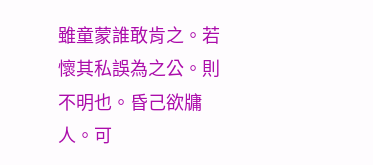雖童蒙誰敢肯之。若懷其私誤為之公。則不明也。昏己欲牗人。可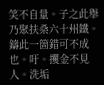笑不自量。子之此舉乃聚扶桑六十州鐵。鑄此一箇錯可不成也。吁。攫金不見人。洗垢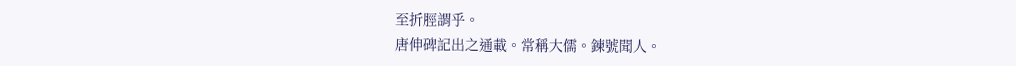至折脛謂乎。
唐伸碑記出之通載。常稱大儒。鍊號聞人。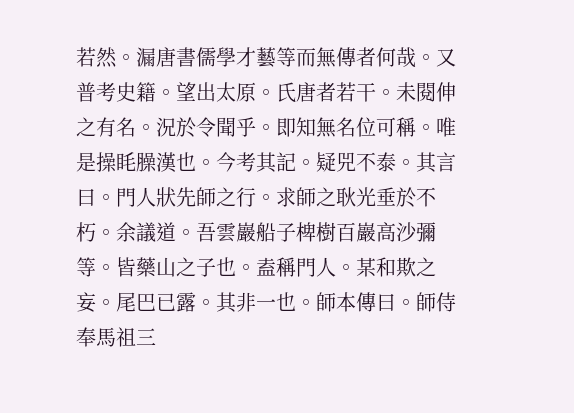若然。漏唐書儒學才藝等而無傳者何哉。又普考史籍。望出太原。氏唐者若干。未閱伸之有名。況於令聞乎。即知無名位可稱。唯是操眊臊漢也。今考其記。疑兕不泰。其言曰。門人狀先師之行。求師之耿光垂於不朽。余議道。吾雲巖船子椑樹百巖高沙彌等。皆藥山之子也。盍稱門人。某和欺之妄。尾巴已露。其非一也。師本傳曰。師侍奉馬祖三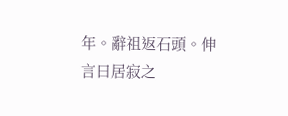年。辭祖返石頭。伸言曰居寂之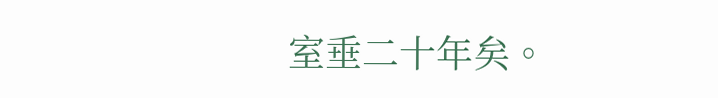室垂二十年矣。